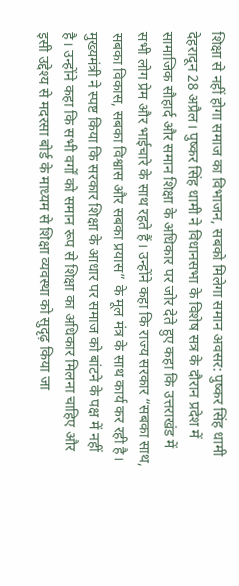शिक्षा से नहीं होगा समाज का विभाजन, सबको मिलेगा समान अवसर: पुष्कर सिंह धामी
देहरादून 28 अप्रैल। पुष्कर सिंह धामी ने विधानसभा के विशेष सत्र के दौरान प्रदेश में सामाजिक सौहार्द और समान शिक्षा के अधिकार पर जोर देते हुए कहा कि उत्तराखंड में सभी लोग प्रेम और भाईचारे के साथ रहते हैं। उन्होंने कहा कि राज्य सरकार “सबका साथ, सबका विकास, सबका विश्वास और सबका प्रयास” के मूल मंत्र के साथ कार्य कर रही है। मुख्यमंत्री ने स्पष्ट किया कि सरकार शिक्षा के आधार पर समाज को बांटने के पक्ष में नहीं है। उन्होंने कहा कि सभी वर्गों को समान रूप से शिक्षा का अधिकार मिलना चाहिए और इसी उद्देश्य से मदरसा बोर्ड के माध्यम से शिक्षा व्यवस्था को सुदृढ़ किया जा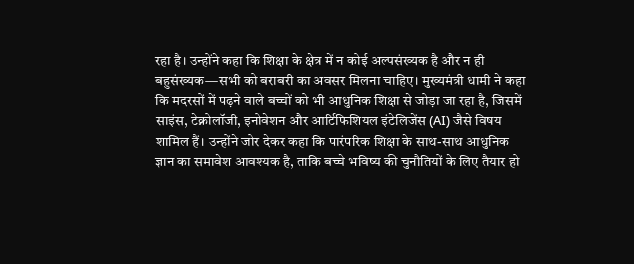रहा है। उन्होंने कहा कि शिक्षा के क्षेत्र में न कोई अल्पसंख्यक है और न ही बहुसंख्यक—सभी को बराबरी का अवसर मिलना चाहिए। मुख्यमंत्री धामी ने कहा कि मदरसों में पढ़ने वाले बच्चों को भी आधुनिक शिक्षा से जोड़ा जा रहा है, जिसमें साइंस, टेक्नोलॉजी, इनोवेशन और आर्टिफिशियल इंटेलिजेंस (AI) जैसे विषय शामिल हैं। उन्होंने जोर देकर कहा कि पारंपरिक शिक्षा के साथ-साथ आधुनिक ज्ञान का समावेश आवश्यक है, ताकि बच्चे भविष्य की चुनौतियों के लिए तैयार हो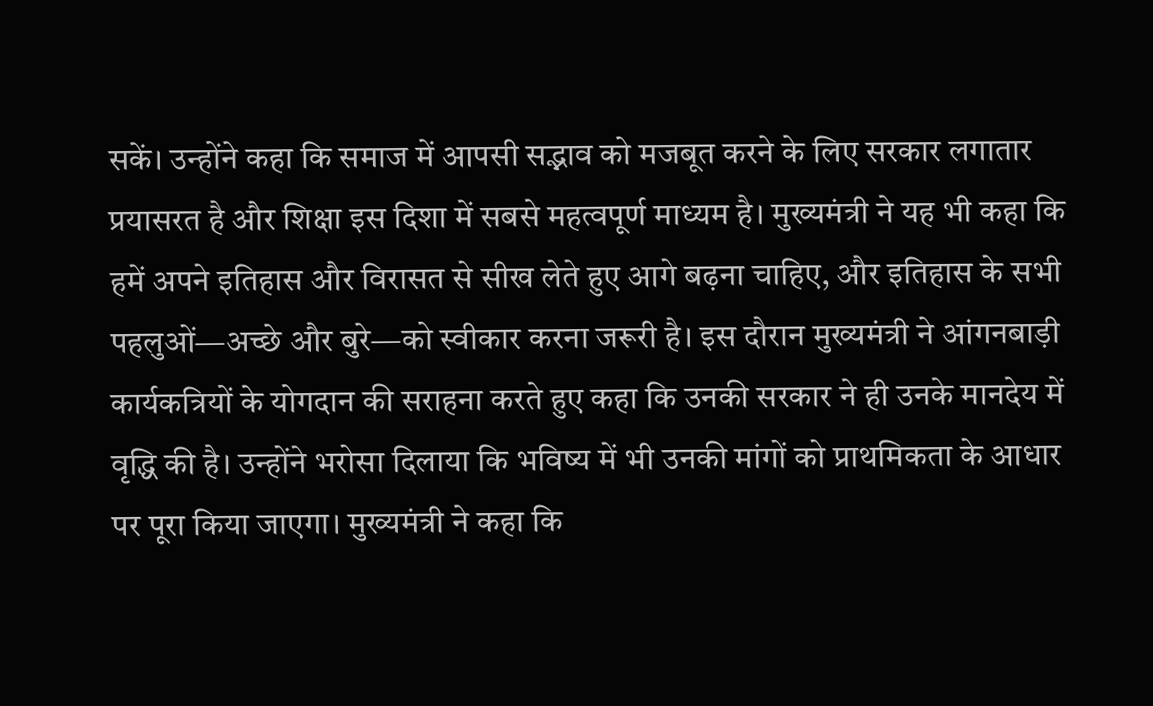सकें। उन्होंने कहा कि समाज में आपसी सद्भाव को मजबूत करने के लिए सरकार लगातार प्रयासरत है और शिक्षा इस दिशा में सबसे महत्वपूर्ण माध्यम है। मुख्यमंत्री ने यह भी कहा कि हमें अपने इतिहास और विरासत से सीख लेते हुए आगे बढ़ना चाहिए, और इतिहास के सभी पहलुओं—अच्छे और बुरे—को स्वीकार करना जरूरी है। इस दौरान मुख्यमंत्री ने आंगनबाड़ी कार्यकत्रियों के योगदान की सराहना करते हुए कहा कि उनकी सरकार ने ही उनके मानदेय में वृद्धि की है। उन्होंने भरोसा दिलाया कि भविष्य में भी उनकी मांगों को प्राथमिकता के आधार पर पूरा किया जाएगा। मुख्यमंत्री ने कहा कि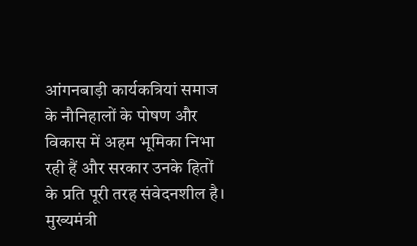आंगनबाड़ी कार्यकत्रियां समाज के नौनिहालों के पोषण और विकास में अहम भूमिका निभा रही हैं और सरकार उनके हितों के प्रति पूरी तरह संवेदनशील है। मुख्यमंत्री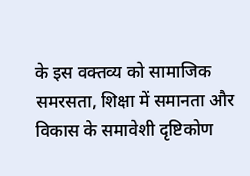के इस वक्तव्य को सामाजिक समरसता, शिक्षा में समानता और विकास के समावेशी दृष्टिकोण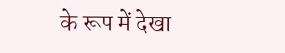के रूप में देखा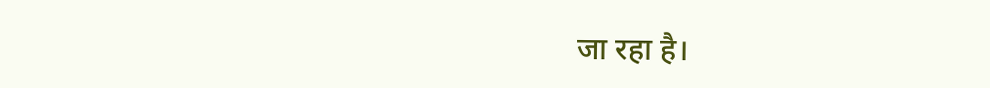जा रहा है।